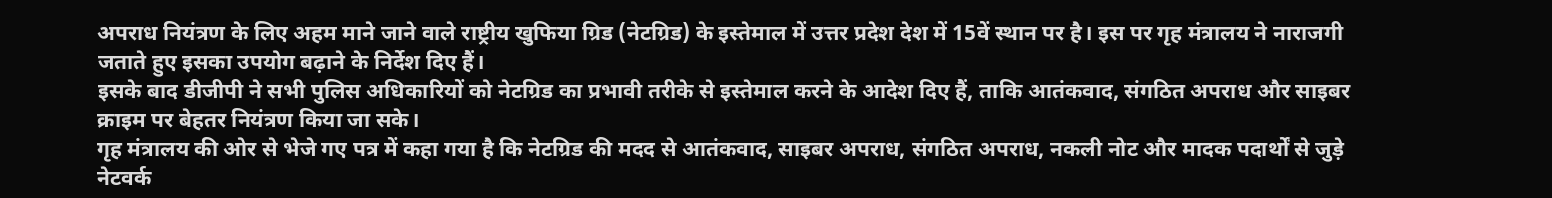अपराध नियंत्रण के लिए अहम माने जाने वाले राष्ट्रीय खुफिया ग्रिड (नेटग्रिड) के इस्तेमाल में उत्तर प्रदेश देश में 15वें स्थान पर है। इस पर गृह मंत्रालय ने नाराजगी जताते हुए इसका उपयोग बढ़ाने के निर्देश दिए हैं।
इसके बाद डीजीपी ने सभी पुलिस अधिकारियों को नेटग्रिड का प्रभावी तरीके से इस्तेमाल करने के आदेश दिए हैं, ताकि आतंकवाद, संगठित अपराध और साइबर क्राइम पर बेहतर नियंत्रण किया जा सके।
गृह मंत्रालय की ओर से भेजे गए पत्र में कहा गया है कि नेटग्रिड की मदद से आतंकवाद, साइबर अपराध, संगठित अपराध, नकली नोट और मादक पदार्थों से जुड़े नेटवर्क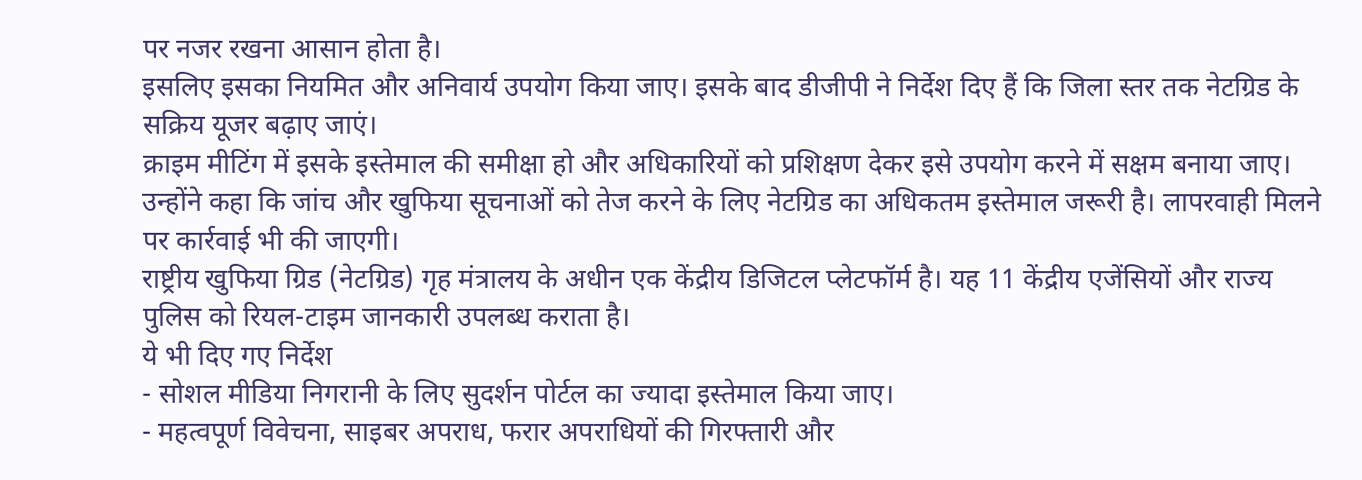पर नजर रखना आसान होता है।
इसलिए इसका नियमित और अनिवार्य उपयोग किया जाए। इसके बाद डीजीपी ने निर्देश दिए हैं कि जिला स्तर तक नेटग्रिड के सक्रिय यूजर बढ़ाए जाएं।
क्राइम मीटिंग में इसके इस्तेमाल की समीक्षा हो और अधिकारियों को प्रशिक्षण देकर इसे उपयोग करने में सक्षम बनाया जाए। उन्होंने कहा कि जांच और खुफिया सूचनाओं को तेज करने के लिए नेटग्रिड का अधिकतम इस्तेमाल जरूरी है। लापरवाही मिलने पर कार्रवाई भी की जाएगी।
राष्ट्रीय खुफिया ग्रिड (नेटग्रिड) गृह मंत्रालय के अधीन एक केंद्रीय डिजिटल प्लेटफॉर्म है। यह 11 केंद्रीय एजेंसियों और राज्य पुलिस को रियल-टाइम जानकारी उपलब्ध कराता है।
ये भी दिए गए निर्देश
- सोशल मीडिया निगरानी के लिए सुदर्शन पोर्टल का ज्यादा इस्तेमाल किया जाए।
- महत्वपूर्ण विवेचना, साइबर अपराध, फरार अपराधियों की गिरफ्तारी और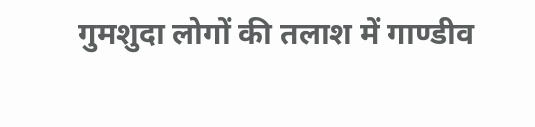गुमशुदा लोगों की तलाश में गाण्डीव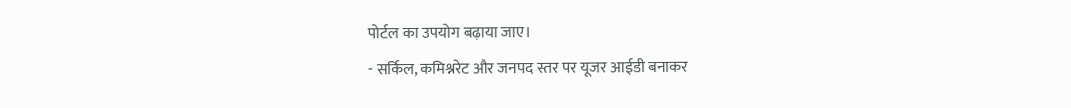पोर्टल का उपयोग बढ़ाया जाए।
- सर्किल, कमिश्नरेट और जनपद स्तर पर यूजर आईडी बनाकर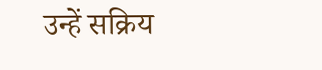उन्हें सक्रिय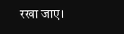रखा जाए।